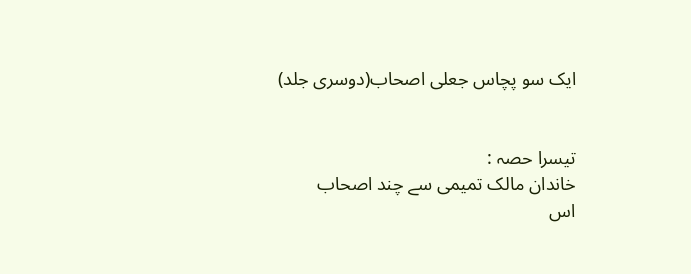ایک سو پچاس جعلی اصحاب(دوسری جلد)


تیسرا حصہ :
خاندان مالک تمیمی سے چند اصحاب
اس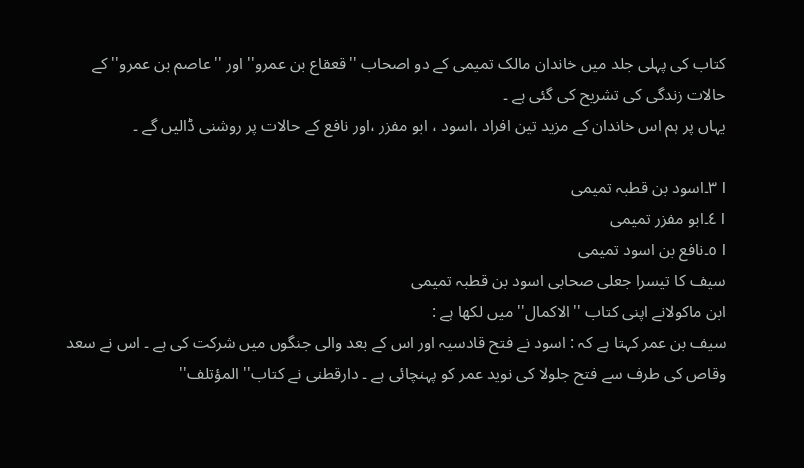کتاب کی پہلی جلد میں خاندان مالک تمیمی کے دو اصحاب ''قعقاع بن عمرو'' اور ''عاصم بن عمرو''کے حالات زندگی کی تشریح کی گئی ہے ۔
یہاں پر ہم اس خاندان کے مزید تین افراد ،اسود ، ابو مفزر ،اور نافع کے حالات پر روشنی ڈالیں گے ۔

l ٣۔اسود بن قطبہ تمیمی
l ٤۔ابو مفزر تمیمی
l ٥۔نافع بن اسود تمیمی
سیف کا تیسرا جعلی صحابی اسود بن قطبہ تمیمی
ابن ماکولانے اپنی کتاب ''الاکمال'' میں لکھا ہے :
سیف بن عمر کہتا ہے کہ : اسود نے فتح قادسیہ اور اس کے بعد والی جنگوں میں شرکت کی ہے ۔ اس نے سعد وقاص کی طرف سے فتح جلولا کی نوید عمر کو پہنچائی ہے ۔ دارقطنی نے کتاب'' المؤتلف''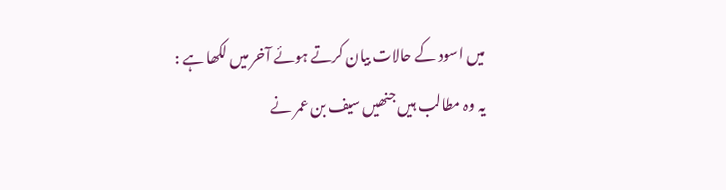میں اسود کے حالات بیان کرتے ہوئے آخر میں لکھا ہے :
یہ وہ مطالب ہیں جنھیں سیف بن عمر نے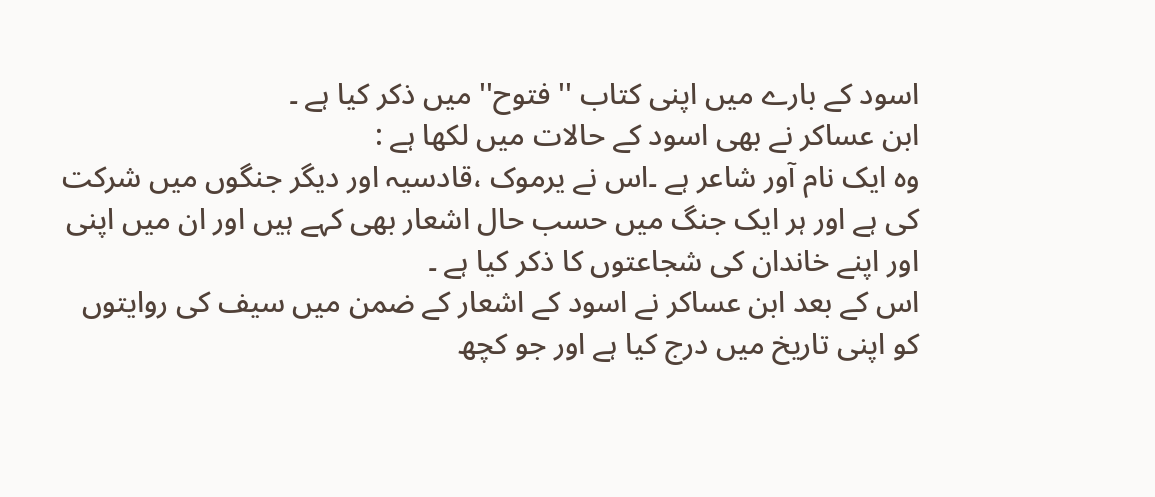اسود کے بارے میں اپنی کتاب '' فتوح'' میں ذکر کیا ہے ۔
ابن عساکر نے بھی اسود کے حالات میں لکھا ہے :
وہ ایک نام آور شاعر ہے ۔اس نے یرموک ،قادسیہ اور دیگر جنگوں میں شرکت کی ہے اور ہر ایک جنگ میں حسب حال اشعار بھی کہے ہیں اور ان میں اپنی اور اپنے خاندان کی شجاعتوں کا ذکر کیا ہے ۔
اس کے بعد ابن عساکر نے اسود کے اشعار کے ضمن میں سیف کی روایتوں کو اپنی تاریخ میں درج کیا ہے اور جو کچھ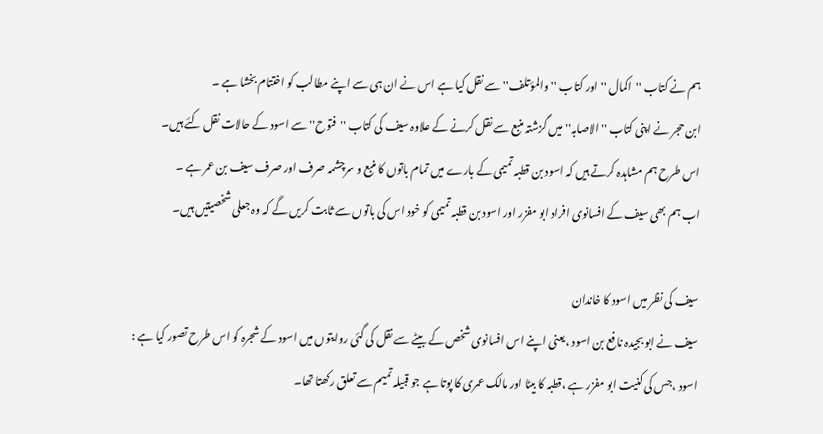ہم نے کتاب ''اکمال '' اور کتاب '' والمؤتلف'' سے نقل کیا ہے اس نے ان ہی سے اپنے مطالب کو اختتام بخشا ہے ۔
ابن حجر نے اپنی کتاب '' الاصابہ'' میں گزشتہ منبع سے نقل کرنے کے علاوہ سیف کی کتاب ''فتوح'' سے اسود کے حالات نقل کئے ہیں۔
اس طرح ہم مشاہدہ کرتے ہیں کہ اسود بن قطبہ تمیمی کے بارے میں تمام باتوں کا منبع و سرچشمہ صرف اور صرف سیف بن عمر ہے ۔
اب ہم بھی سیف کے افسانوی افراد ابو مفزر اور اسود بن قطبہ تمیمی کو خود اس کی باتوں سے ثابت کریں گے کہ وہ جعلی شخصیتیں ہیں۔

سیف کی نظر میں اسود کا خاندان
سیف نے ابو بجیدہ نافع بن اسود ،یعنی اپنے اس افسانوی شخص کے بیٹے سے نقل کی گئی روایتوں میں اسود کے شجرہ کو اس طرح تصور کیا ہے :
اسود ،جس کی کنیت ابو مفزر ہے ،قطبہ کا بیٹا اور مالک عمری کا پوتا ہے جو قبیلہ تمیم سے تعلق رکھتا تھا۔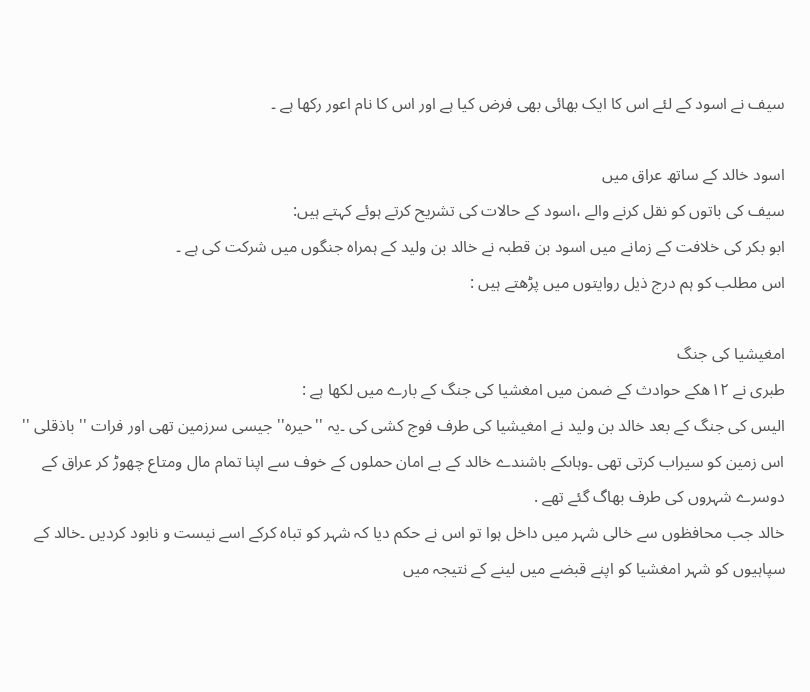سیف نے اسود کے لئے اس کا ایک بھائی بھی فرض کیا ہے اور اس کا نام اعور رکھا ہے ۔

اسود خالد کے ساتھ عراق میں
سیف کی باتوں کو نقل کرنے والے ،اسود کے حالات کی تشریح کرتے ہوئے کہتے ہیں:
ابو بکر کی خلافت کے زمانے میں اسود بن قطبہ نے خالد بن ولید کے ہمراہ جنگوں میں شرکت کی ہے ۔
اس مطلب کو ہم درج ذیل روایتوں میں پڑھتے ہیں :

امغیشیا کی جنگ
طبری نے ١٢ھکے حوادث کے ضمن میں امغشیا کی جنگ کے بارے میں لکھا ہے :
الیس کی جنگ کے بعد خالد بن ولید نے امغیشیا کی طرف فوج کشی کی ۔یہ ''حیرہ'' جیسی سرزمین تھی اور فرات '' باذقلی '' اس زمین کو سیراب کرتی تھی ۔وہاںکے باشندے خالد کے بے امان حملوں کے خوف سے اپنا تمام مال ومتاع چھوڑ کر عراق کے دوسرے شہروں کی طرف بھاگ گئے تھے .
خالد جب محافظوں سے خالی شہر میں داخل ہوا تو اس نے حکم دیا کہ شہر کو تباہ کرکے اسے نیست و نابود کردیں ۔خالد کے سپاہیوں کو شہر امغشیا کو اپنے قبضے میں لینے کے نتیجہ میں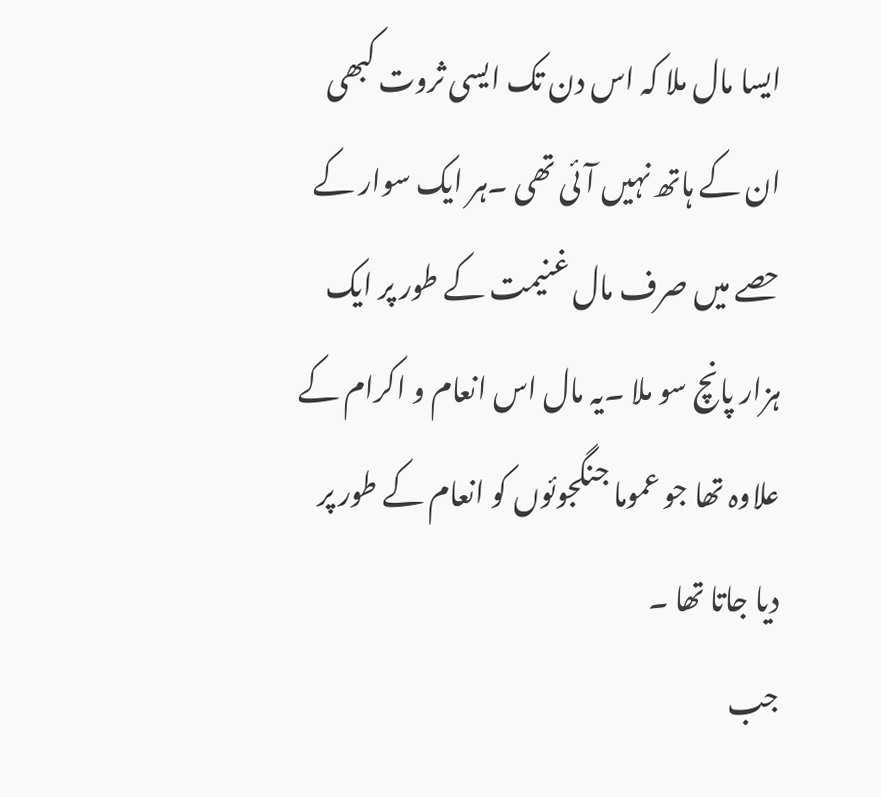ایسا مال ملا کہ اس دن تک ایسی ثروت کبھی ان کے ہاتھ نہیں آئی تھی ۔ہر ایک سوار کے حصے میں صرف مال غنیمت کے طور پر ایک ہزار پانچ سو ملا ۔یہ مال اس انعام و اکرام کے علاوہ تھا جو عموما جنگجوئوں کو انعام کے طور پر دیا جاتا تھا ۔
جب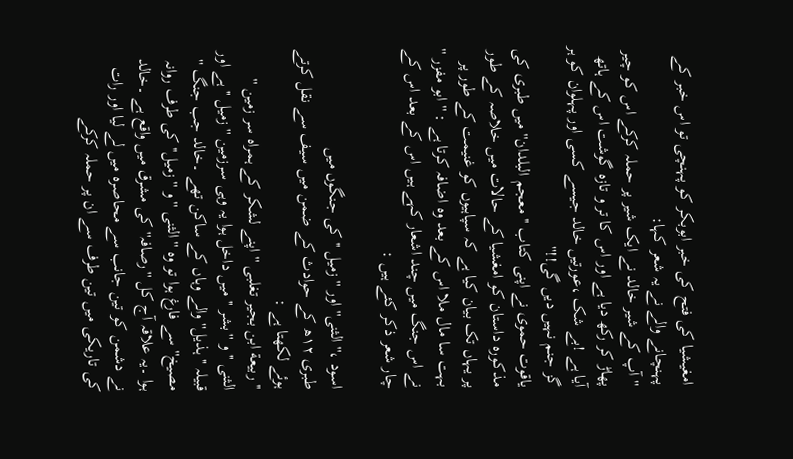امغیشیا کی فتح کی خبر ابوبکر کو پہنچی تو اس خبر کے پہنچانے والے نے یہ شعر کہا:
''آپ کے شیر خالد نے ایک شیر پر حملہ کرکے اس کو چیر پھاڑ کر رکھ دیا ہے اور اس کا تر و تازہ گوشت اس کے ہاتھ آیا ہے !بے شک ،عورتیں خالد جیسے کسی اور پہلوان کو ہر گز جنم نہیں دیں گی!!''
یاقوت حموی نے اپنی کتاب '' معجم البلدان'' میں طبری کی مذکورہ داستان کو امغشیا کے حالات میں خلاصہ کے طور پر یہاں تک بیان کیا ہے کہ سپاہیوں کو غنیمت کے طور پر بہت سا مال ملا اس کے بعد وہ اضافہ کرتا ہے : '' ابو مفزر '' نے اس جنگ میں چند اشعار کہے ہیں اس کے بعد اس کے چار شعر ذکر کئے ہیں :

اسود ،'' الثنی'' اور ''زمیل '' کی جنگوں میں
طبری ١٢ھ کے حوادث کے ضمن میں سیف سے نقل کرتے ہوئے لکھتا ہے :
'' ربیعة ابن بجیر تغلبی '' اپنے لشکر کے ہمراہ سر زمین '' الثنی '' و ''بشر '' میں داخل ہوا یہ وہی سرزمین '' زمیل '' ہے اور قبیلہ '' ہذیل'' والے وہاں کے ساکن تھے ۔خالد جب جنگ '' مصیخ'' سے فارغ ہوا تو وہ ''الثنی ''و '' زمیل'' کی طرف روانہ ہوا ۔یہ علاقہ آج کل ''رصافہ'' کی مشرق میں واقع ہے ۔خالد نے دشمن کو تین جانب سے محاصرہ میں لے لیا اور رات کی تاریکی میں تین طرف سے ان پر حملہ کرکے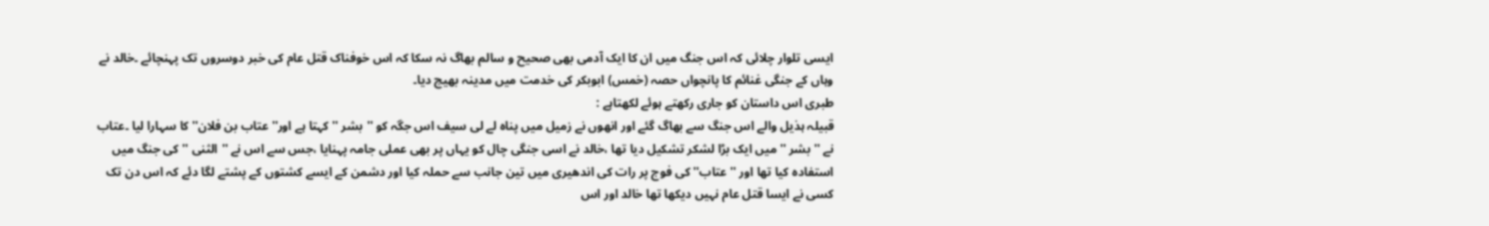ایسی تلوار چلائی کہ اس جنگ میں ان کا ایک آدمی بھی صحیح و سالم بھاگ نہ سکا کہ اس خوفناک قتل عام کی خبر دوسروں تک پہنچائے ۔خالد نے وہاں کے جنگی غنائم کا پانچواں حصہ (خمس) ابوبکر کی خدمت میں مدینہ بھیج دیا۔
طبری اس داستان کو جاری رکھتے ہوئے لکھتاہے :
قبیلہ ہذیل والے اس جنگ سے بھاگ گئے اور انھوں نے زمیل میں پناہ لے لی سیف اس جگہ کو ''بشر '' کہتا ہے اور'' عتاب بن فلان'' کا سہارا لیا ۔عتاب نے ''بشر '' میں ایک بڑا لشکر تشکیل دیا تھا ،خالد نے اسی جنگی چال کو یہاں پر بھی عملی جامہ پہنایا ،جس سے اس نے ''الثنی ''کی جنگ میں استفادہ کیا تھا اور '' عتاب'' کی فوج پر رات کی اندھیری میں تین جانب سے حملہ کیا اور دشمن کے ایسے کشتوں کے پشتے لگا دئے کہ اس دن تک کسی نے ایسا قتل عام نہیں دیکھا تھا خالد اور اس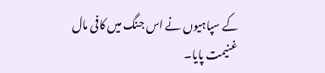کے سپاہیوں نے اس جنگ میں کافی مال غنیمت پایا۔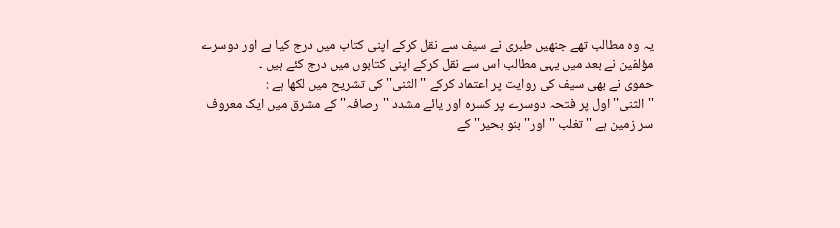یہ وہ مطالب تھے جنھیں طبری نے سیف سے نقل کرکے اپنی کتاب میں درج کیا ہے اور دوسرے مؤلفین نے بعد میں یہی مطالب اس سے نقل کرکے اپنی کتابوں میں درج کئے ہیں ۔
حموی نے بھی سیف کی روایت پر اعتماد کرکے '' الثنی'' کی تشریح میں لکھا ہے :
'' الثنی'' اول پر فتحہ دوسرے پر کسرہ اور یائے مشدد ''رصافہ'' کے مشرق میں ایک معروف سر زمین ہے '' تغلب '' اور'' بنو بحیر'' کے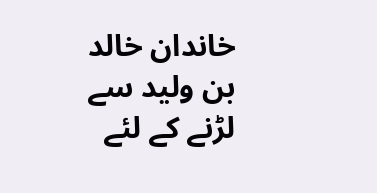خاندان خالد بن ولید سے لڑنے کے لئے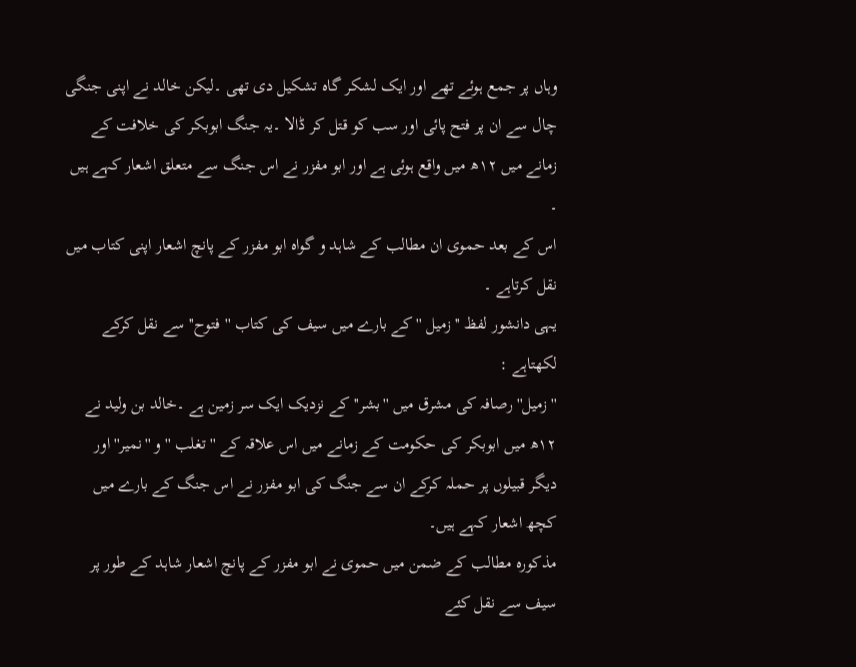وہاں پر جمع ہوئے تھے اور ایک لشکر گاہ تشکیل دی تھی ۔لیکن خالد نے اپنی جنگی چال سے ان پر فتح پائی اور سب کو قتل کر ڈالا ۔یہ جنگ ابوبکر کی خلافت کے زمانے میں ١٢ھ میں واقع ہوئی ہے اور ابو مفزر نے اس جنگ سے متعلق اشعار کہے ہیں ۔
اس کے بعد حموی ان مطالب کے شاہد و گواہ ابو مفزر کے پانچ اشعار اپنی کتاب میں نقل کرتاہے ۔
یہی دانشور لفظ ''زمیل '' کے بارے میں سیف کی کتاب ''فتوح'' سے نقل کرکے لکھتاہے :
'' زمیل'' رصافہ کی مشرق میں ''بشر'' کے نزدیک ایک سر زمین ہے ۔خالد بن ولید نے ١٢ھ میں ابوبکر کی حکومت کے زمانے میں اس علاقہ کے '' تغلب '' و ''نمیر'' اور دیگر قبیلوں پر حملہ کرکے ان سے جنگ کی ابو مفزر نے اس جنگ کے بارے میں کچھ اشعار کہے ہیں۔
مذکورہ مطالب کے ضمن میں حموی نے ابو مفزر کے پانچ اشعار شاہد کے طور پر سیف سے نقل کئے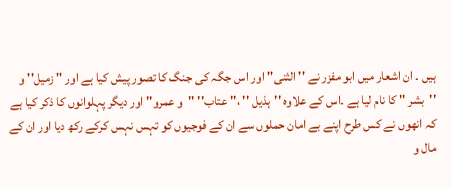ہیں ۔ ان اشعار میں ابو مفزر نے '' الثنی'' اور اس جگہ کی جنگ کا تصور پیش کیا ہے اور '' زمیل'' و ''بشر '' کا نام لیا ہے ۔اس کے علاوہ ''ہذیل '' ،'' عتاب'' ''و عمرو'' اور دیگر پہلوانوں کا ذکر کیا ہے کہ انھوں نے کس طرح اپنے بے امان حملوں سے ان کے فوجیوں کو تہس نہس کرکے رکھ دیا اور ان کے مال و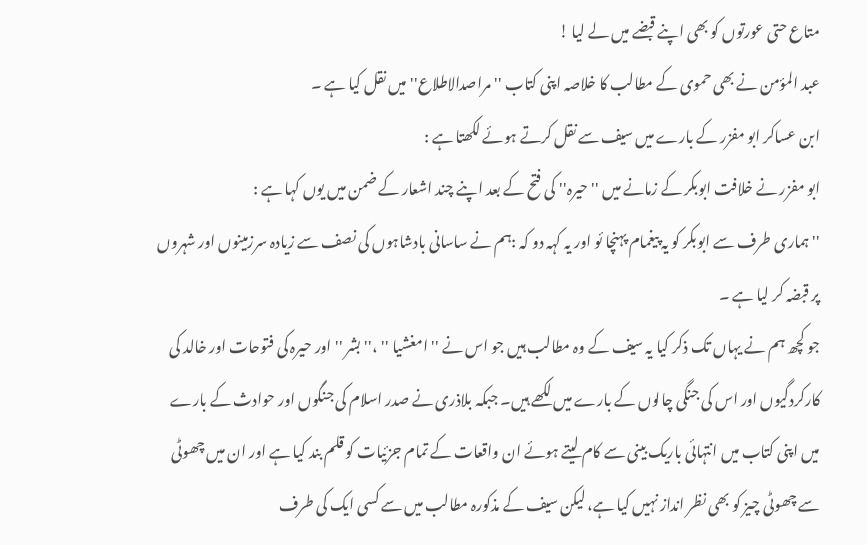متاع حتی عورتوں کو بھی اپنے قبضے میں لے لیا !
عبد المؤمن نے بھی حموی کے مطالب کا خلاصہ اپنی کتاب ''مراصدالاطلاع'' میں نقل کیا ہے ۔
ابن عساکر ابو مفزر کے بارے میں سیف سے نقل کرتے ہوئے لکھتا ہے :
ابو مفزر نے خلافت ابوبکر کے زمانے میں ''حیرہ'' کی فتح کے بعد اپنے چند اشعار کے ضمن میں یوں کہا ہے :
'' ہماری طرف سے ابوبکر کو یہ پیغمام پہنچا ئو اور یہ کہہ دو کہ :ہم نے ساسانی بادشاہوں کی نصف سے زیادہ سرزمینوں اور شہروں پر قبضہ کر لیا ہے ۔
جو کچھ ہم نے یہاں تک ذکر کیا یہ سیف کے وہ مطالب ہیں جو اس نے '' امغشیا '' ،'' بشر '' اور حیرہ کی فتوحات اور خالد کی کارکردگیوں اور اس کی جنگی چالوں کے بارے میں لکھے ہیں۔ جبکہ بلاذری نے صدر اسلام کی جنگوں اور حوادث کے بارے میں اپنی کتاب میں انتہائی باریک بینی سے کام لیتے ہوئے ان واقعات کے تمام جزئیات کو قلم بند کیا ہے اور ان میں چھوٹی سے چھوٹی چیز کو بھی نظر انداز نہیں کیا ہے، لیکن سیف کے مذکورہ مطالب میں سے کسی ایک کی طرف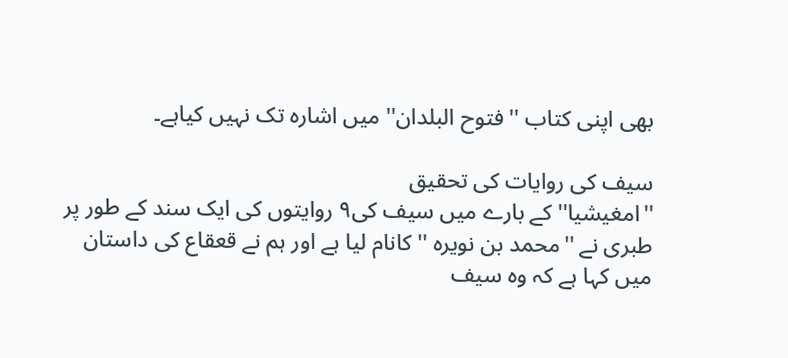بھی اپنی کتاب ''فتوح البلدان'' میں اشارہ تک نہیں کیاہے۔

سیف کی روایات کی تحقیق
''امغیشیا'' کے بارے میں سیف کی٩ روایتوں کی ایک سند کے طور پر طبری نے ''محمد بن نویرہ '' کانام لیا ہے اور ہم نے قعقاع کی داستان میں کہا ہے کہ وہ سیف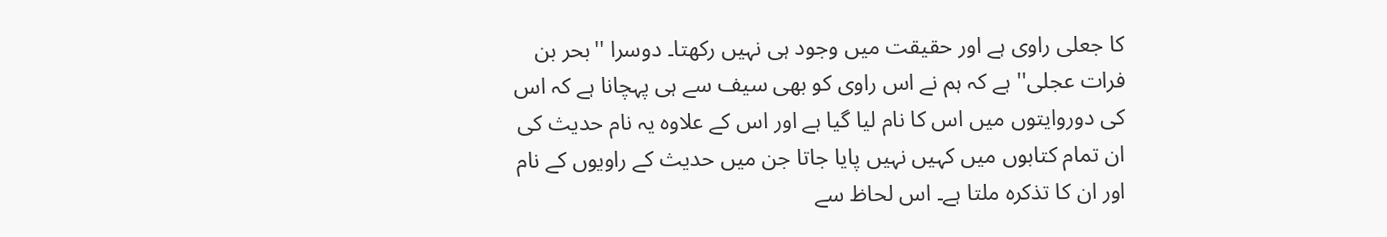کا جعلی راوی ہے اور حقیقت میں وجود ہی نہیں رکھتا۔ دوسرا ''بحر بن فرات عجلی'' ہے کہ ہم نے اس راوی کو بھی سیف سے ہی پہچانا ہے کہ اس کی دوروایتوں میں اس کا نام لیا گیا ہے اور اس کے علاوہ یہ نام حدیث کی ان تمام کتابوں میں کہیں نہیں پایا جاتا جن میں حدیث کے راویوں کے نام اور ان کا تذکرہ ملتا ہے۔ اس لحاظ سے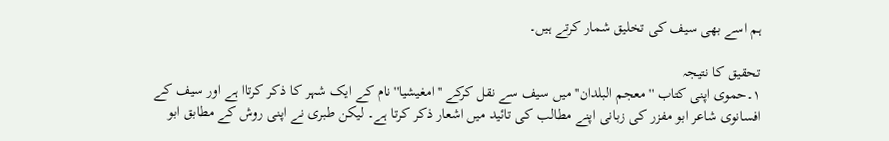ہم اسے بھی سیف کی تخلیق شمار کرتے ہیں۔

تحقیق کا نتیجہ
١۔حموی اپنی کتاب ''معجم البلدان'' میں سیف سے نقل کرکے ''امغیشیا'' نام کے ایک شہر کا ذکر کرتاا ہے اور سیف کے افسانوی شاعر ابو مفزر کی زبانی اپنے مطالب کی تائید میں اشعار ذکر کرتا ہے۔ لیکن طبری نے اپنی روش کے مطابق ابو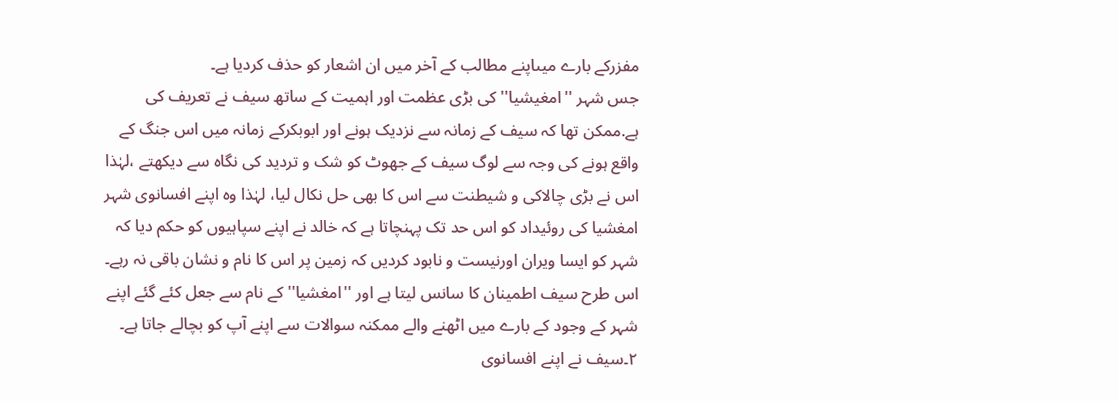مفزرکے بارے میںاپنے مطالب کے آخر میں ان اشعار کو حذف کردیا ہے۔
جس شہر ''امغیشیا'' کی بڑی عظمت اور اہمیت کے ساتھ سیف نے تعریف کی ہے.ممکن تھا کہ سیف کے زمانہ سے نزدیک ہونے اور ابوبکرکے زمانہ میں اس جنگ کے واقع ہونے کی وجہ سے لوگ سیف کے جھوٹ کو شک و تردید کی نگاہ سے دیکھتے ،لہٰذا اس نے بڑی چالاکی و شیطنت سے اس کا بھی حل نکال لیا، لہٰذا وہ اپنے افسانوی شہر امغشیا کی روئیداد کو اس حد تک پہنچاتا ہے کہ خالد نے اپنے سپاہیوں کو حکم دیا کہ شہر کو ایسا ویران اورنیست و نابود کردیں کہ زمین پر اس کا نام و نشان باقی نہ رہے۔ اس طرح سیف اطمینان کا سانس لیتا ہے اور ''امغشیا'' کے نام سے جعل کئے گئے اپنے شہر کے وجود کے بارے میں اٹھنے والے ممکنہ سوالات سے اپنے آپ کو بچالے جاتا ہے۔
٢۔سیف نے اپنے افسانوی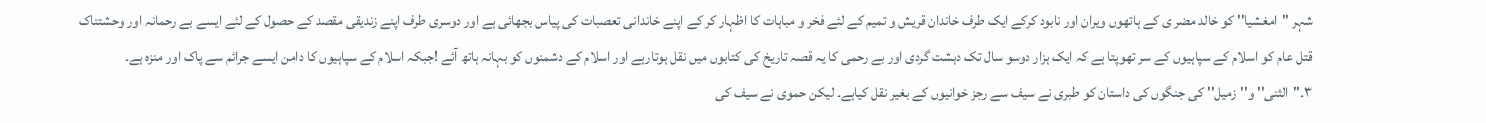شہر ''امغشیا'' کو خالد مضر ی کے ہاتھوں ویران اور نابود کرکے ایک طرف خاندان قریش و تمیم کے لئے فخر و مباہات کا اظہار کر کے اپنے خاندانی تعصبات کی پیاس بجھائی ہے اور دوسری طرف اپنے زندیقی مقصد کے حصول کے لئے ایسے بے رحمانہ اور وحشتناک قتل عام کو اسلام کے سپاہیوں کے سر تھوپتا ہے کہ ایک ہزار دوسو سال تک دہشت گردی اور بے رحمی کا یہ قصہ تاریخ کی کتابوں میں نقل ہوتارہے اور اسلام کے دشمنوں کو بہانہ ہاتھ آئے !جبکہ اسلام کے سپاہیوں کا دامن ایسے جرائم سے پاک اور منزہ ہے۔
٣۔''الثنی'' و''زمیل'' کی جنگوں کی داستان کو طبری نے سیف سے رجز خوانیوں کے بغیر نقل کیاہے۔ لیکن حموی نے سیف کی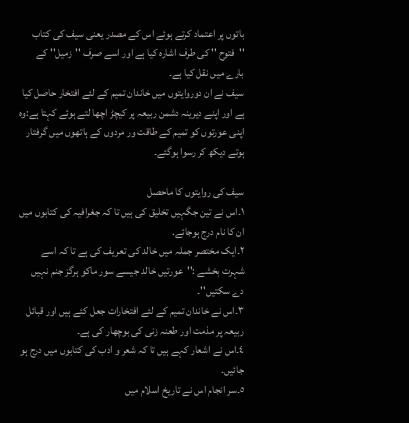باتوں پر اعتماد کرتے ہوئے اس کے مصدر یعنی سیف کی کتاب ''فتوح '' کی طرف اشارہ کیا ہے اور اسے صرف ''زمیل'' کے بارے میں نقل کیا ہے۔
سیف نے ان دوروایتوں میں خاندان تمیم کے لئے افتخار حاصل کیا ہے اور اپنے دیرینہ دشمن ربیعہ پر کیچڑ اچھا لتے ہوئے کہتا ہے:وہ اپنی عورتوں کو تمیم کے طاقت ور مردوں کے ہاتھوں میں گرفتار ہوتے دیکھ کر رسوا ہوگئے۔

سیف کی روایتوں کا ماحصل
١۔اس نے تین جگہیں تخلیق کی ہیں تا کہ جغرافیہ کی کتابوں میں ان کا نام درج ہوجائے.
٢۔ایک مختصر جملہ میں خالد کی تعریف کی ہے تا کہ اسے شہرت بخشے :''عورتیں خالد جیسے سور ماکو ہرگز جنم نہیں دے سکتیں''۔
٣۔اس نے خاندان تمیم کے لئے افتخارات جعل کئے ہیں اور قبائل ربیعہ پر مذمت اور طعنہ زنی کی بوچھار کی ہے۔
٤۔اس نے اشعار کہے ہیں تا کہ شعر و ادب کی کتابوں میں درج ہو جائیں۔
٥۔سر انجام اس نے تاریخ اسلام میں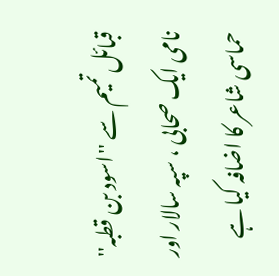قبائل تمیم سے ''اسود بن قطبہ'' نامی ایک صحابی ، سپہ سالار اور حماسی شاعر کا اضافہ کیا ہے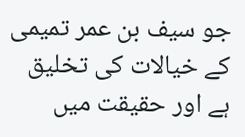جو سیف بن عمر تمیمی کے خیالات کی تخلیق ہے اور حقیقت میں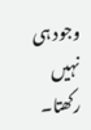وجود ہی نہیں رکھتا۔